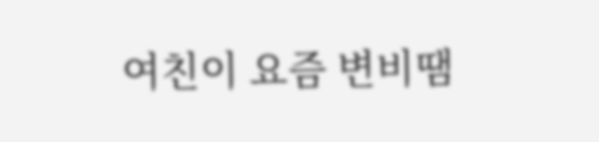여친이 요즘 변비땜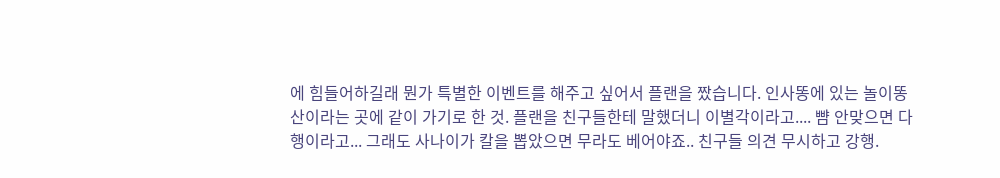에 힘들어하길래 뭔가 특별한 이벤트를 해주고 싶어서 플랜을 짰습니다. 인사똥에 있는 놀이똥산이라는 곳에 같이 가기로 한 것. 플랜을 친구들한테 말했더니 이별각이라고.... 뺨 안맞으면 다행이라고... 그래도 사나이가 칼을 뽑았으면 무라도 베어야죠.. 친구들 의견 무시하고 강행.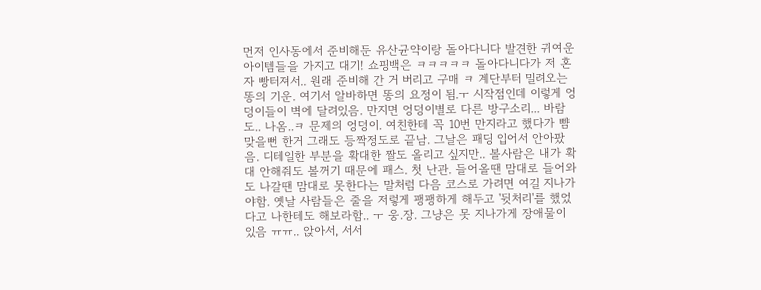먼저 인사동에서 준비해둔 유산균약이랑 돌아다니다 발견한 귀여운 아이템들을 가지고 대기! 쇼핑백은 ㅋㅋㅋㅋㅋ 돌아다니다가 저 혼자 빵터져서.. 원래 준비해 간 거 버리고 구매 ㅋ 계단부터 밀려오는 똥의 기운. 여기서 알바하면 똥의 요정이 됨.ㅜ 시작점인데 이렇게 엉덩이들이 벽에 달려있음. 만지면 엉덩이별로 다른 방구소리... 바람도.. 나옴..ㅋ 문제의 엉덩이. 여친한테 꼭 10번 만지라고 했다가 뺨 맞을뻔 한거 그래도 등짝정도로 끝남. 그날은 패딩 입어서 안아팠음. 디테일한 부분을 확대한 짤도 올리고 싶지만.. 볼사람은 내가 확대 안해줘도 볼꺼기 때문에 패스. 첫 난관. 들어올땐 맘대로 들어와도 나갈땐 맘대로 못한다는 말처럼 다음 코스로 가려면 여길 지나가야함. 옛날 사람들은 줄을 저렇게 팽팽하게 해두고 '뒷처리'를 했었다고 나한테도 해보라함.. ㅜ 웅.장. 그냥은 못 지나가게 장애물이 있음 ㅠㅠ.. 앉아서, 서서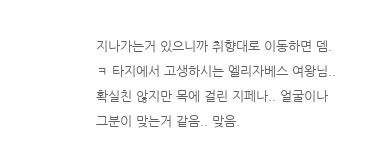지나가는거 있으니까 취향대로 이동하면 뎀.ㅋ 타지에서 고생하시는 엘리자베스 여왕님.. 확실친 않지만 목에 걸린 지페나.. 얼굴이나 그분이 맞는거 같음.. 맞음.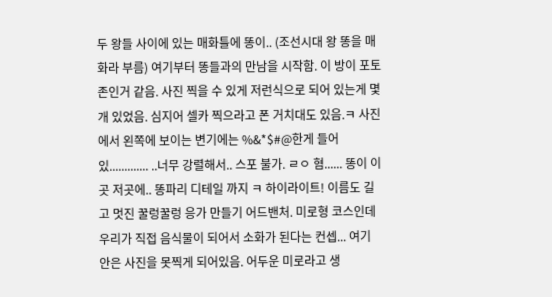두 왕들 사이에 있는 매화틀에 똥이.. (조선시대 왕 똥을 매화라 부름) 여기부터 똥들과의 만남을 시작함. 이 방이 포토존인거 같음. 사진 찍을 수 있게 저런식으로 되어 있는게 몇개 있었음. 심지어 셀카 찍으라고 폰 거치대도 있음.ㅋ 사진에서 왼쪽에 보이는 변기에는 %&*$#@한게 들어있............. ..너무 강렬해서.. 스포 불가. ㄹㅇ 혐...... 똥이 이곳 저곳에.. 똥파리 디테일 까지 ㅋ 하이라이트! 이름도 길고 멋진 꿀렁꿀렁 응가 만들기 어드밴처. 미로형 코스인데 우리가 직접 음식물이 되어서 소화가 된다는 컨셉... 여기 안은 사진을 못찍게 되어있음. 어두운 미로라고 생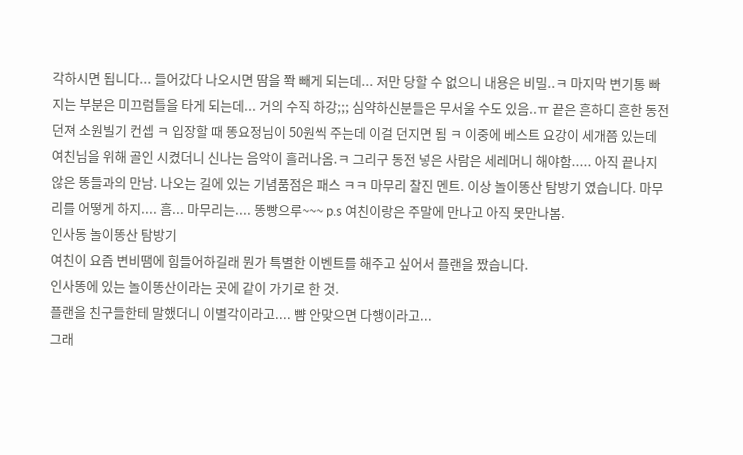각하시면 됩니다... 들어갔다 나오시면 땀을 쫙 빼게 되는데... 저만 당할 수 없으니 내용은 비밀..ㅋ 마지막 변기통 빠지는 부분은 미끄럼틀을 타게 되는데... 거의 수직 하강;;; 심약하신분들은 무서울 수도 있음..ㅠ 끝은 흔하디 흔한 동전 던져 소원빌기 컨셉 ㅋ 입장할 때 똥요정님이 50원씩 주는데 이걸 던지면 됨 ㅋ 이중에 베스트 요강이 세개쯤 있는데 여친님을 위해 골인 시켰더니 신나는 음악이 흘러나옴.ㅋ 그리구 동전 넣은 사람은 세레머니 해야함..... 아직 끝나지 않은 똥들과의 만남. 나오는 길에 있는 기념품점은 패스 ㅋㅋ 마무리 찰진 멘트. 이상 놀이똥산 탐방기 였습니다. 마무리를 어떻게 하지.... 흠... 마무리는.... 똥빵으루~~~ p.s 여친이랑은 주말에 만나고 아직 못만나봄.
인사동 놀이똥산 탐방기
여친이 요즘 변비땜에 힘들어하길래 뭔가 특별한 이벤트를 해주고 싶어서 플랜을 짰습니다.
인사똥에 있는 놀이똥산이라는 곳에 같이 가기로 한 것.
플랜을 친구들한테 말했더니 이별각이라고.... 뺨 안맞으면 다행이라고...
그래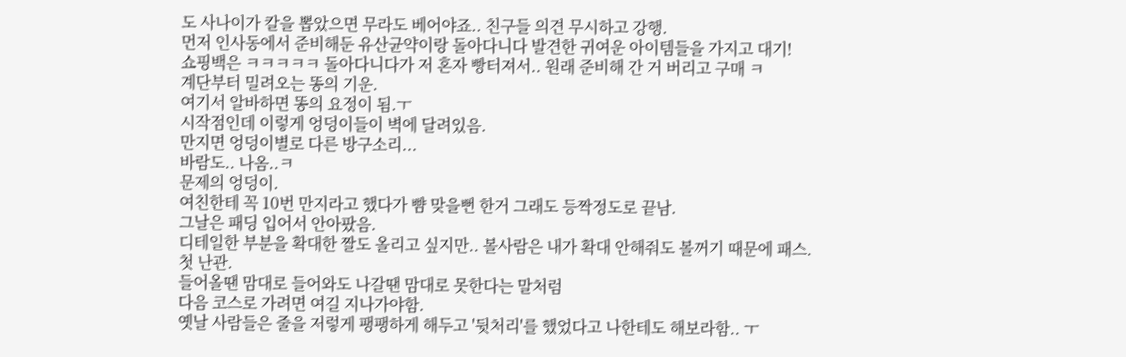도 사나이가 칼을 뽑았으면 무라도 베어야죠.. 친구들 의견 무시하고 강행.
먼저 인사동에서 준비해둔 유산균약이랑 돌아다니다 발견한 귀여운 아이템들을 가지고 대기!
쇼핑백은 ㅋㅋㅋㅋㅋ 돌아다니다가 저 혼자 빵터져서.. 원래 준비해 간 거 버리고 구매 ㅋ
계단부터 밀려오는 똥의 기운.
여기서 알바하면 똥의 요정이 됨.ㅜ
시작점인데 이렇게 엉덩이들이 벽에 달려있음.
만지면 엉덩이별로 다른 방구소리...
바람도.. 나옴..ㅋ
문제의 엉덩이.
여친한테 꼭 10번 만지라고 했다가 뺨 맞을뻔 한거 그래도 등짝정도로 끝남.
그날은 패딩 입어서 안아팠음.
디테일한 부분을 확대한 짤도 올리고 싶지만.. 볼사람은 내가 확대 안해줘도 볼꺼기 때문에 패스.
첫 난관.
들어올땐 맘대로 들어와도 나갈땐 맘대로 못한다는 말처럼
다음 코스로 가려면 여길 지나가야함.
옛날 사람들은 줄을 저렇게 팽팽하게 해두고 '뒷처리'를 했었다고 나한테도 해보라함.. ㅜ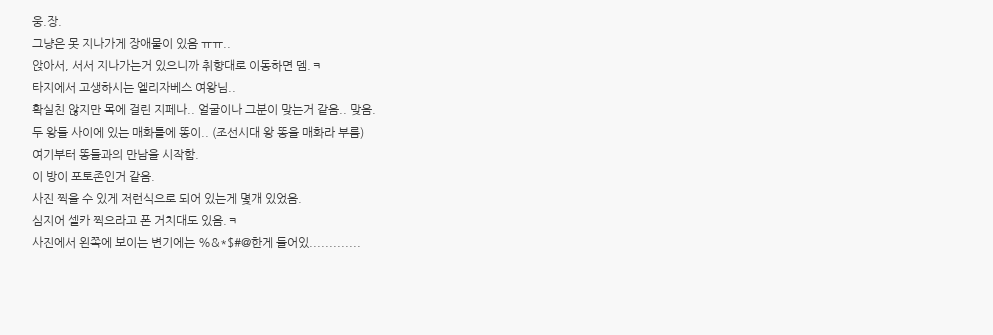웅.장.
그냥은 못 지나가게 장애물이 있음 ㅠㅠ..
앉아서, 서서 지나가는거 있으니까 취향대로 이동하면 뎀.ㅋ
타지에서 고생하시는 엘리자베스 여왕님..
확실친 않지만 목에 걸린 지페나.. 얼굴이나 그분이 맞는거 같음.. 맞음.
두 왕들 사이에 있는 매화틀에 똥이.. (조선시대 왕 똥을 매화라 부름)
여기부터 똥들과의 만남을 시작함.
이 방이 포토존인거 같음.
사진 찍을 수 있게 저런식으로 되어 있는게 몇개 있었음.
심지어 셀카 찍으라고 폰 거치대도 있음.ㅋ
사진에서 왼쪽에 보이는 변기에는 %&*$#@한게 들어있.............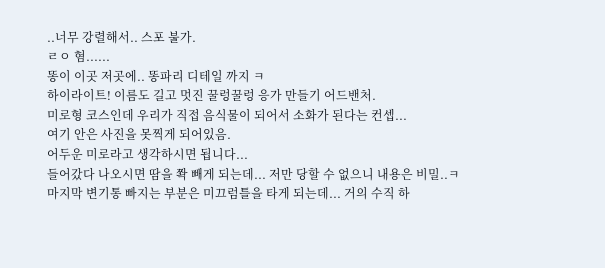..너무 강렬해서.. 스포 불가.
ㄹㅇ 혐......
똥이 이곳 저곳에.. 똥파리 디테일 까지 ㅋ
하이라이트! 이름도 길고 멋진 꿀렁꿀렁 응가 만들기 어드밴처.
미로형 코스인데 우리가 직접 음식물이 되어서 소화가 된다는 컨셉...
여기 안은 사진을 못찍게 되어있음.
어두운 미로라고 생각하시면 됩니다...
들어갔다 나오시면 땀을 쫙 빼게 되는데... 저만 당할 수 없으니 내용은 비밀..ㅋ
마지막 변기통 빠지는 부분은 미끄럼틀을 타게 되는데... 거의 수직 하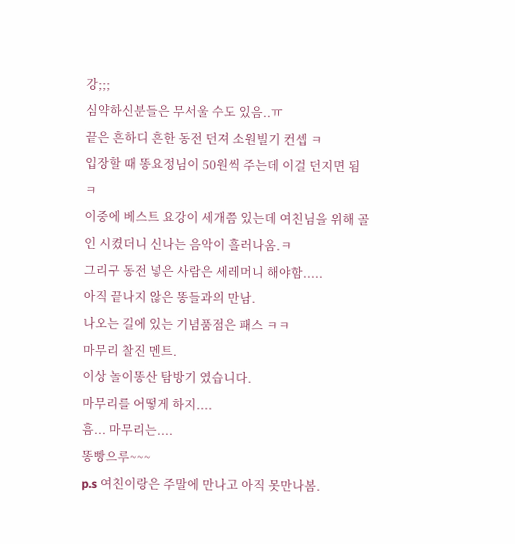강;;;
심약하신분들은 무서울 수도 있음..ㅠ
끝은 흔하디 흔한 동전 던져 소원빌기 컨셉 ㅋ
입장할 때 똥요정님이 50원씩 주는데 이걸 던지면 됨 ㅋ
이중에 베스트 요강이 세개쯤 있는데 여친님을 위해 골인 시켰더니 신나는 음악이 흘러나옴.ㅋ
그리구 동전 넣은 사람은 세레머니 해야함.....
아직 끝나지 않은 똥들과의 만남.
나오는 길에 있는 기념품점은 패스 ㅋㅋ
마무리 찰진 멘트.
이상 놀이똥산 탐방기 였습니다.
마무리를 어떻게 하지....
흠... 마무리는....
똥빵으루~~~
p.s 여친이랑은 주말에 만나고 아직 못만나봄.